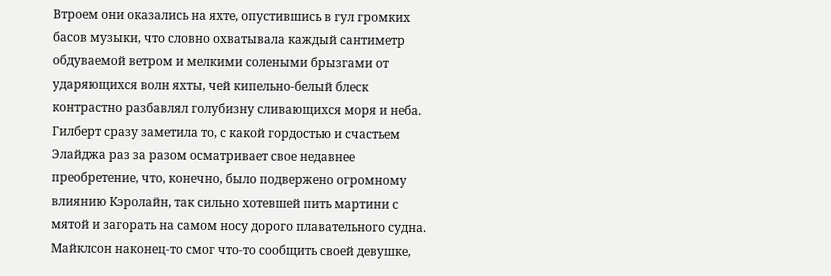Втроем они оказались на яхте, опустившись в гул громких басов музыки, что словно охватывала каждый сантиметр обдуваемой ветром и мелкими солеными брызгами от ударяющихся волн яхты, чей кипельно-белый блеск контрастно разбавлял голубизну сливающихся моря и неба. Гилберт сразу заметила то, с какой гордостью и счастьем Элайджа раз за разом осматривает свое недавнее преобретение, что, конечно, было подвержено огромному влиянию Кэролайн, так сильно хотевшей пить мартини с мятой и загорать на самом носу дорого плавательного судна. Майклсон наконец-то смог что-то сообщить своей девушке,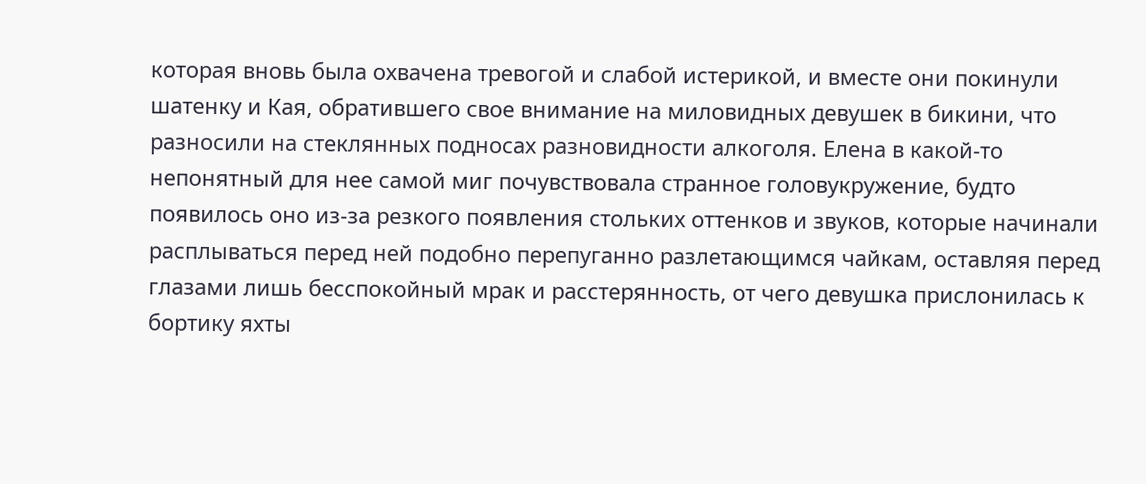которая вновь была охвачена тревогой и слабой истерикой, и вместе они покинули шатенку и Кая, обратившего свое внимание на миловидных девушек в бикини, что разносили на стеклянных подносах разновидности алкоголя. Елена в какой-то непонятный для нее самой миг почувствовала странное головукружение, будто появилось оно из-за резкого появления стольких оттенков и звуков, которые начинали расплываться перед ней подобно перепуганно разлетающимся чайкам, оставляя перед глазами лишь бесспокойный мрак и расстерянность, от чего девушка прислонилась к бортику яхты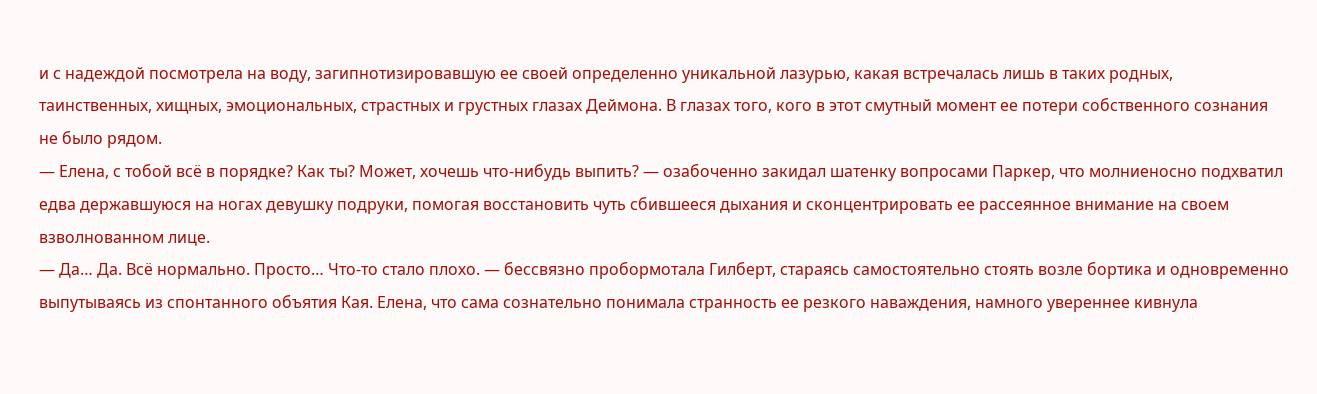и с надеждой посмотрела на воду, загипнотизировавшую ее своей определенно уникальной лазурью, какая встречалась лишь в таких родных, таинственных, хищных, эмоциональных, страстных и грустных глазах Деймона. В глазах того, кого в этот смутный момент ее потери собственного сознания не было рядом.
— Елена, с тобой всё в порядке? Как ты? Может, хочешь что-нибудь выпить? — озабоченно закидал шатенку вопросами Паркер, что молниеносно подхватил едва державшуюся на ногах девушку подруки, помогая восстановить чуть сбившееся дыхания и сконцентрировать ее рассеянное внимание на своем взволнованном лице.
— Да… Да. Всё нормально. Просто… Что-то стало плохо. — бессвязно пробормотала Гилберт, стараясь самостоятельно стоять возле бортика и одновременно выпутываясь из спонтанного объятия Кая. Елена, что сама сознательно понимала странность ее резкого наваждения, намного увереннее кивнула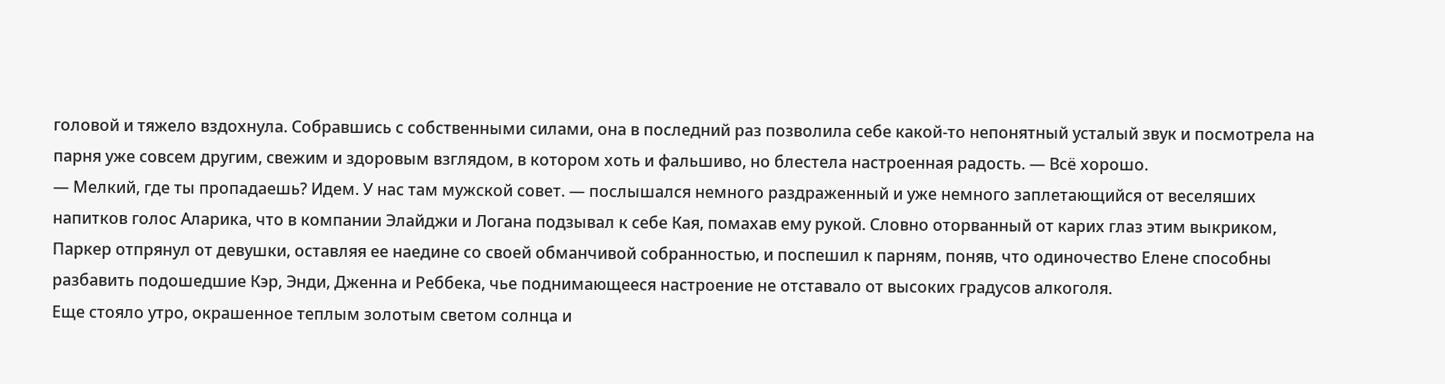головой и тяжело вздохнула. Собравшись с собственными силами, она в последний раз позволила себе какой-то непонятный усталый звук и посмотрела на парня уже совсем другим, свежим и здоровым взглядом, в котором хоть и фальшиво, но блестела настроенная радость. — Всё хорошо.
— Мелкий, где ты пропадаешь? Идем. У нас там мужской совет. — послышался немного раздраженный и уже немного заплетающийся от веселяших напитков голос Аларика, что в компании Элайджи и Логана подзывал к себе Кая, помахав ему рукой. Словно оторванный от карих глаз этим выкриком, Паркер отпрянул от девушки, оставляя ее наедине со своей обманчивой собранностью, и поспешил к парням, поняв, что одиночество Елене способны разбавить подошедшие Кэр, Энди, Дженна и Реббека, чье поднимающееся настроение не отставало от высоких градусов алкоголя.
Еще стояло утро, окрашенное теплым золотым светом солнца и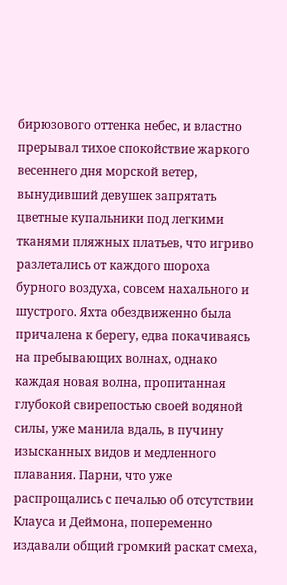бирюзового оттенка небес, и властно прерывал тихое спокойствие жаркого весеннего дня морской ветер, вынудивший девушек запрятать цветные купальники под легкими тканями пляжных платьев, что игриво разлетались от каждого шороха бурного воздуха, совсем нахального и шустрого. Яхта обездвиженно была причалена к берегу, едва покачиваясь на пребывающих волнах, однако каждая новая волна, пропитанная глубокой свирепостью своей водяной силы, уже манила вдаль, в пучину изысканных видов и медленного плавания. Парни, что уже распрощались с печалью об отсутствии Клауса и Деймона, попеременно издавали общий громкий раскат смеха,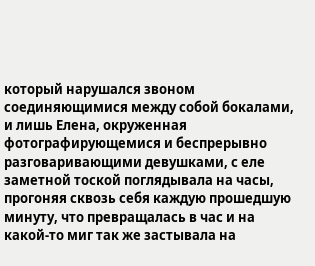который нарушался звоном соединяющимися между собой бокалами, и лишь Елена, окруженная фотографирующемися и беспрерывно разговаривающими девушками, с еле заметной тоской поглядывала на часы, прогоняя сквозь себя каждую прошедшую минуту, что превращалась в час и на какой-то миг так же застывала на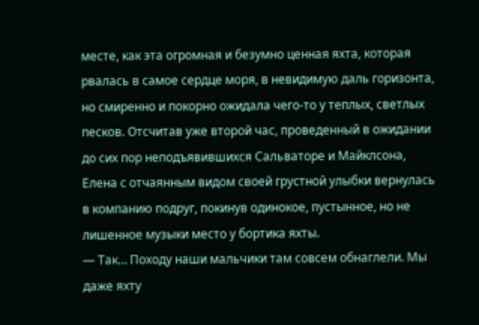месте, как эта огромная и безумно ценная яхта, которая рвалась в самое сердце моря, в невидимую даль горизонта, но смиренно и покорно ожидала чего-то у теплых, светлых песков. Отсчитав уже второй час, проведенный в ожидании до сих пор неподъявившихся Сальваторе и Майклсона, Елена с отчаянным видом своей грустной улыбки вернулась в компанию подруг, покинув одинокое, пустынное, но не лишенное музыки место у бортика яхты.
— Так… Походу наши мальчики там совсем обнаглели. Мы даже яхту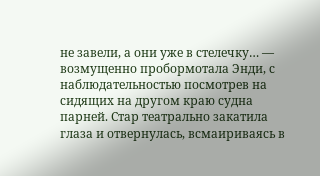не завели, а они уже в стелечку… — возмущенно пробормотала Энди, с наблюдательностью посмотрев на сидящих на другом краю судна парней. Стар театрально закатила глаза и отвернулась, всмаириваясь в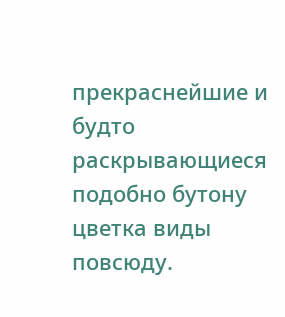прекраснейшие и будто раскрывающиеся подобно бутону цветка виды повсюду.